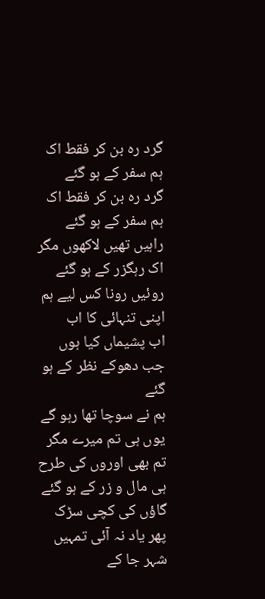گرد رہ بن کر فقط اک ہم سفر کے ہو گئے
گرد رہ بن کر فقط اک ہم سفر کے ہو گئے
راہیں تھیں لاکھوں مگر اک رہگزر کے ہو گئے
روئیں رونا کس لیے ہم اپنی تنہائی کا اب
اب پشیماں کیا ہوں جب دھوکے نظر کے ہو گئے
ہم نے سوچا تھا رہو گے یوں ہی تم میرے مگر
تم بھی اوروں کی طرح ہی مال و زر کے ہو گئے
گاؤں کی کچی سڑک پھر یاد نہ آئی تمہیں
شہر جا کے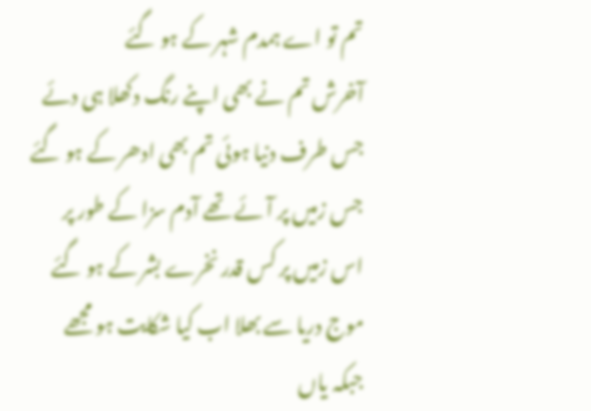تم تو اے ہمدم شہر کے ہو گئے
آخرش تم نے بھی اپنے رنگ دکھلا ہی دئے
جس طرف دنیا ہوئی تم بھی ادھر کے ہو گئے
جس زمیں پر آئے تھے آدم سزا کے طور پر
اس زمیں پر کس قدر نخرے بشر کے ہو گئے
موج دریا سے بھلا اب کیا شکایت ہو مجھے
جبکہ یاں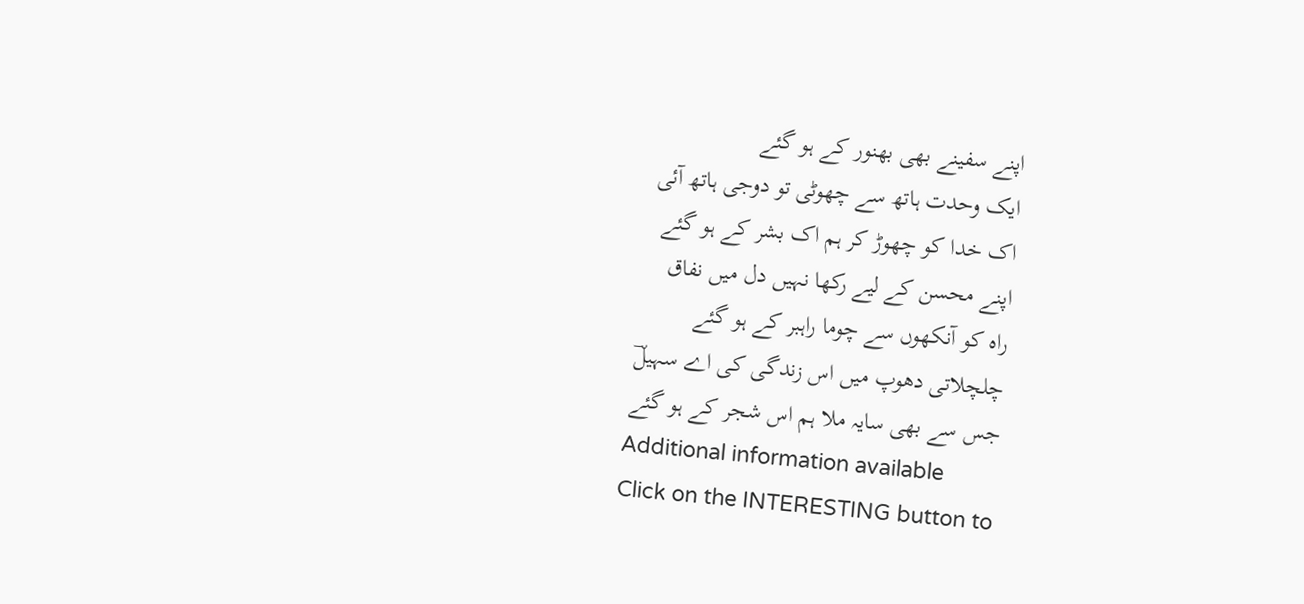اپنے سفینے بھی بھنور کے ہو گئے
ایک وحدت ہاتھ سے چھوٹی تو دوجی ہاتھ آئی
اک خدا کو چھوڑ کر ہم اک بشر کے ہو گئے
اپنے محسن کے لیے رکھا نہیں دل میں نفاق
راہ کو آنکھوں سے چوما راہبر کے ہو گئے
چلچلاتی دھوپ میں اس زندگی کی اے سہیلؔ
جس سے بھی سایہ ملا ہم اس شجر کے ہو گئے
Additional information available
Click on the INTERESTING button to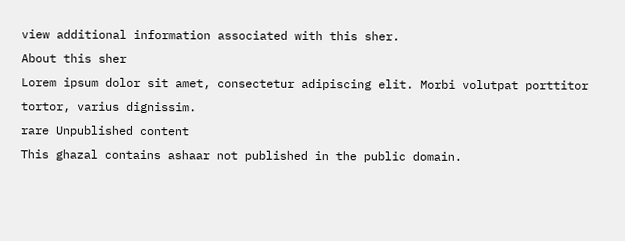view additional information associated with this sher.
About this sher
Lorem ipsum dolor sit amet, consectetur adipiscing elit. Morbi volutpat porttitor tortor, varius dignissim.
rare Unpublished content
This ghazal contains ashaar not published in the public domain.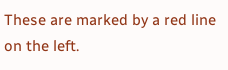These are marked by a red line on the left.